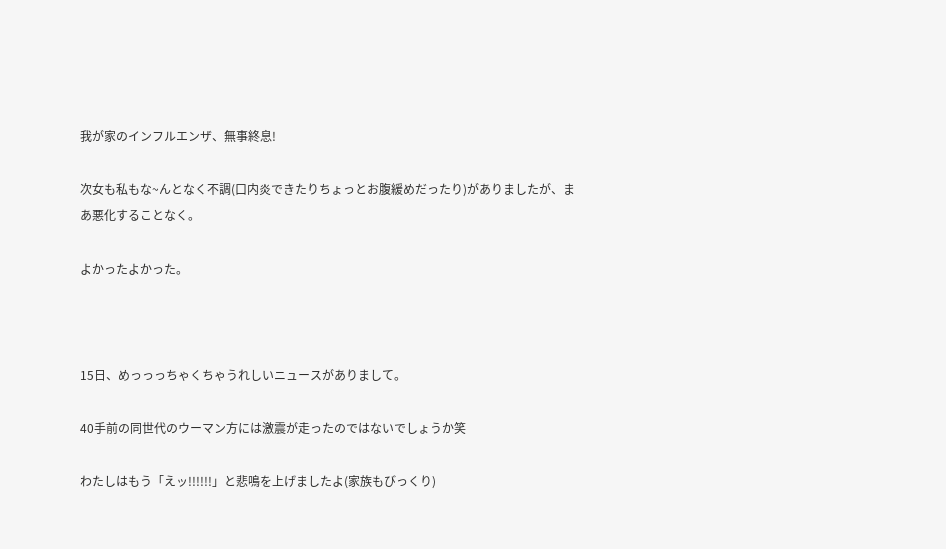我が家のインフルエンザ、無事終息!

次女も私もな~んとなく不調(口内炎できたりちょっとお腹緩めだったり)がありましたが、まあ悪化することなく。

よかったよかった。



15日、めっっっちゃくちゃうれしいニュースがありまして。

40手前の同世代のウーマン方には激震が走ったのではないでしょうか笑

わたしはもう「えッ!!!!!!」と悲鳴を上げましたよ(家族もびっくり)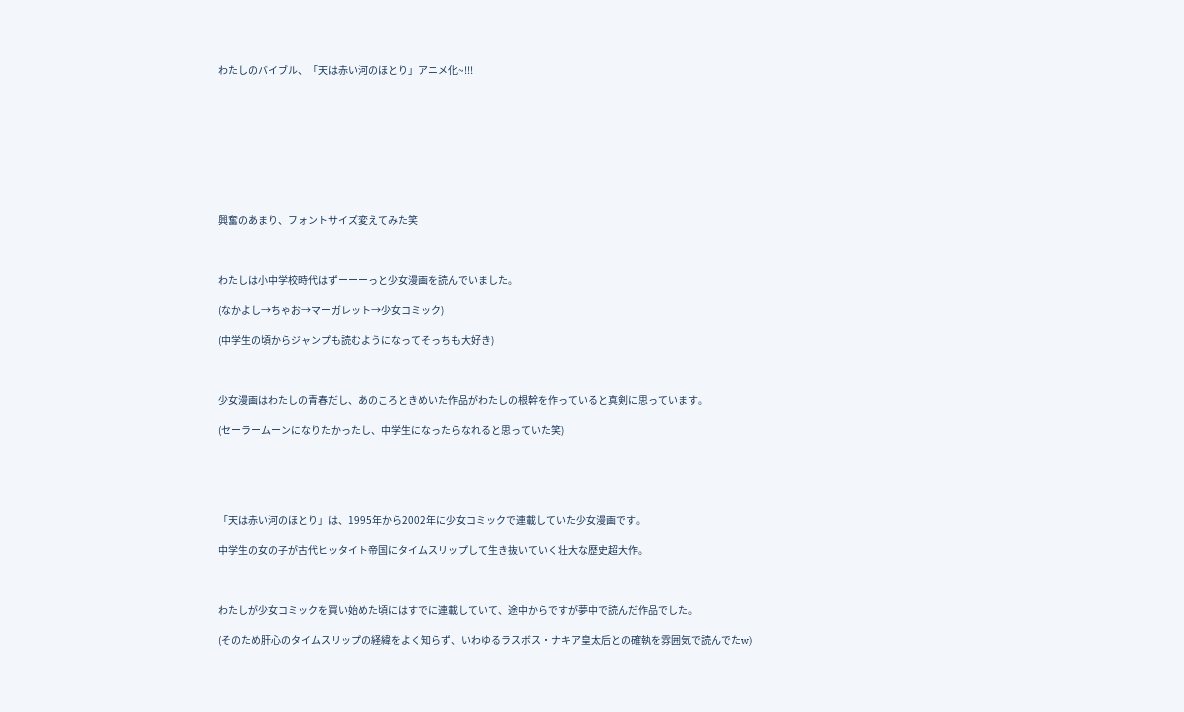わたしのバイブル、「天は赤い河のほとり」アニメ化~!!!









興奮のあまり、フォントサイズ変えてみた笑



わたしは小中学校時代はずーーーっと少女漫画を読んでいました。

(なかよし→ちゃお→マーガレット→少女コミック)

(中学生の頃からジャンプも読むようになってそっちも大好き)



少女漫画はわたしの青春だし、あのころときめいた作品がわたしの根幹を作っていると真剣に思っています。

(セーラームーンになりたかったし、中学生になったらなれると思っていた笑)





「天は赤い河のほとり」は、1995年から2002年に少女コミックで連載していた少女漫画です。

中学生の女の子が古代ヒッタイト帝国にタイムスリップして生き抜いていく壮大な歴史超大作。



わたしが少女コミックを買い始めた頃にはすでに連載していて、途中からですが夢中で読んだ作品でした。

(そのため肝心のタイムスリップの経緯をよく知らず、いわゆるラスボス・ナキア皇太后との確執を雰囲気で読んでたw)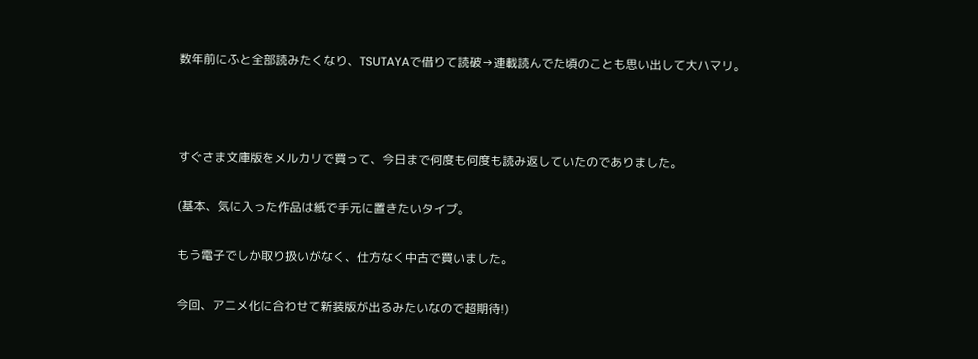数年前にふと全部読みたくなり、TSUTAYAで借りて読破→連載読んでた頃のことも思い出して大ハマリ。



すぐさま文庫版をメルカリで買って、今日まで何度も何度も読み返していたのでありました。

(基本、気に入った作品は紙で手元に置きたいタイプ。

もう電子でしか取り扱いがなく、仕方なく中古で買いました。

今回、アニメ化に合わせて新装版が出るみたいなので超期待!)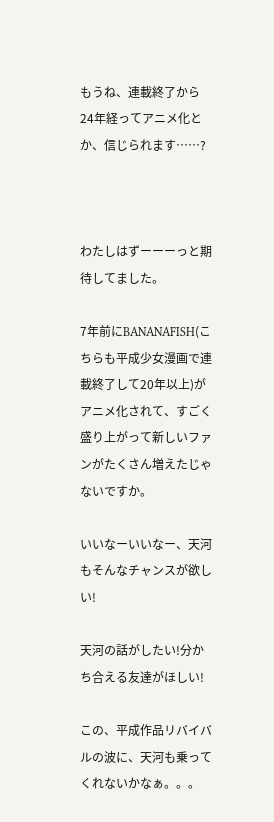もうね、連載終了から24年経ってアニメ化とか、信じられます……?



わたしはずーーーっと期待してました。

7年前にBANANAFISH(こちらも平成少女漫画で連載終了して20年以上)がアニメ化されて、すごく盛り上がって新しいファンがたくさん増えたじゃないですか。

いいなーいいなー、天河もそんなチャンスが欲しい!

天河の話がしたい!分かち合える友達がほしい!

この、平成作品リバイバルの波に、天河も乗ってくれないかなぁ。。。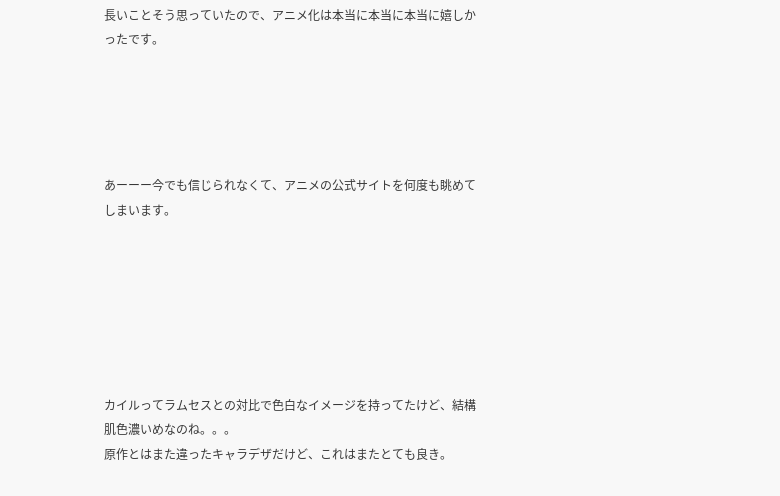長いことそう思っていたので、アニメ化は本当に本当に本当に嬉しかったです。





あーーー今でも信じられなくて、アニメの公式サイトを何度も眺めてしまいます。







カイルってラムセスとの対比で色白なイメージを持ってたけど、結構肌色濃いめなのね。。。
原作とはまた違ったキャラデザだけど、これはまたとても良き。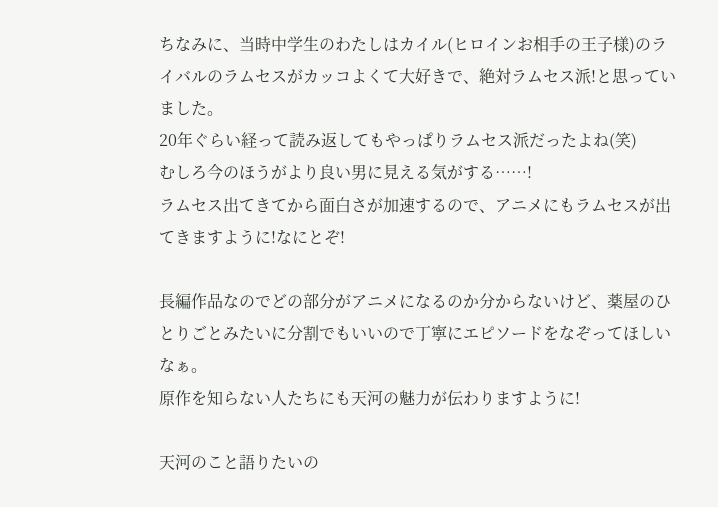ちなみに、当時中学生のわたしはカイル(ヒロインお相手の王子様)のライバルのラムセスがカッコよくて大好きで、絶対ラムセス派!と思っていました。
20年ぐらい経って読み返してもやっぱりラムセス派だったよね(笑)
むしろ今のほうがより良い男に見える気がする……!
ラムセス出てきてから面白さが加速するので、アニメにもラムセスが出てきますように!なにとぞ!

長編作品なのでどの部分がアニメになるのか分からないけど、薬屋のひとりごとみたいに分割でもいいので丁寧にエピソードをなぞってほしいなぁ。
原作を知らない人たちにも天河の魅力が伝わりますように!

天河のこと語りたいの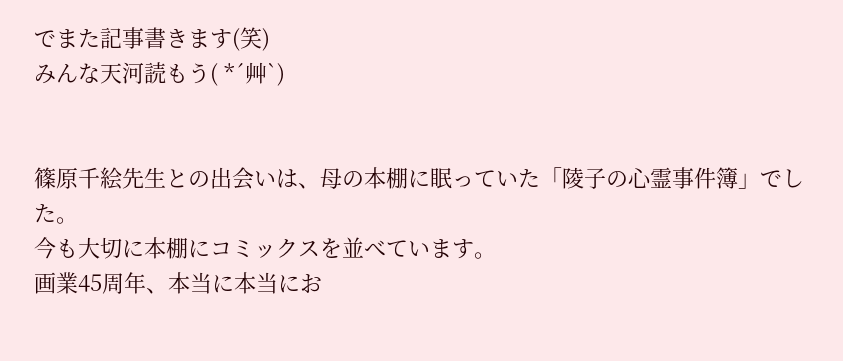でまた記事書きます(笑)
みんな天河読もう( *´艸`)


篠原千絵先生との出会いは、母の本棚に眠っていた「陵子の心霊事件簿」でした。
今も大切に本棚にコミックスを並べています。
画業45周年、本当に本当にお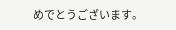めでとうございます。